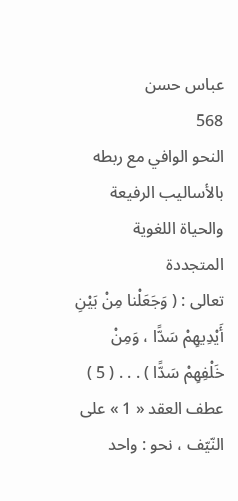عباس حسن
568
النحو الوافي مع ربطه بالأساليب الرفيعة والحياة اللغوية المتجددة
تعالى : ( وَجَعَلْنا مِنْ بَيْنِ أَيْدِيهِمْ سَدًّا ، وَمِنْ خَلْفِهِمْ سَدًّا ) . . . ( 5 ) عطف العقد « 1 » على النّيّف ، نحو : واحد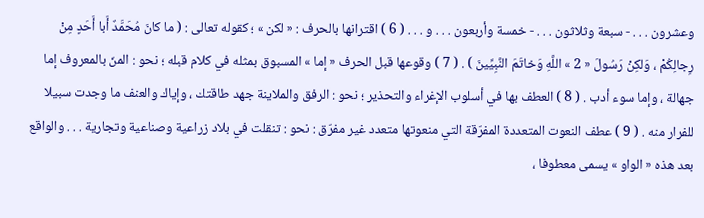وعشرون . . . - سبعة وثلاثون . . . - خمسة وأربعون . . . و . . . ( 6 ) اقترانها بالحرف : « لكن » ؛ كقوله تعالى : ( ما كانَ مُحَمَّدٌ أَبا أَحَدٍ مِنْ رِجالِكُمْ ، وَلكِنْ رَسُولَ « 2 » اللَّهِ وَخاتَمَ النَّبِيِّينَ ) . ( 7 ) وقوعها قبل الحرف « إما » المسبوق بمثله في كلام قبله ؛ نحو : المنّ بالمعروف إما جهالة ، وإما سوء أدب . ( 8 ) العطف بها في أسلوب الإغراء والتحذير ؛ نحو : الرفق والملاينة جهد طاقتك ، وإياك والعنف ما وجدت سبيلا للفرار منه . ( 9 ) عطف النعوت المتعددة المفرّقة التي منعوتها متعدد غير مفرّق : نحو : تنقلت في بلاد زراعية وصناعية وتجارية . . . والواقع بعد هذه « الواو » يسمى معطوفا ،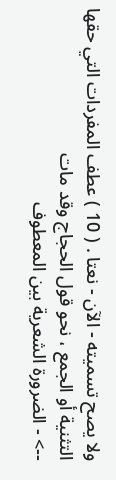ولا يصح تسميته - الآن - نعتا . ( 10 ) عطف المفردات التي حقها التثنية أو الجمع ، نحو قول الحجاج وقد مات
--> - الضرورة الشعرية بين المعطوف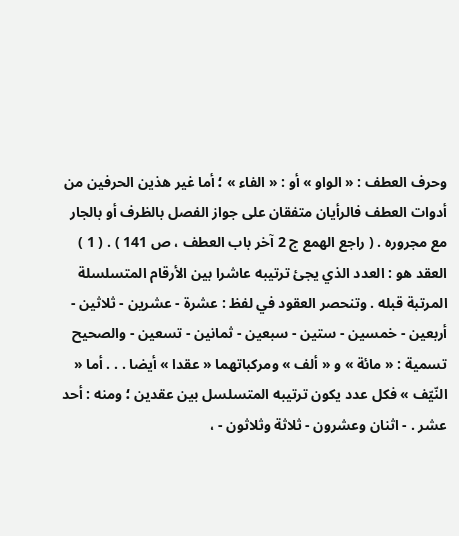وحرف العطف : « الواو » أو : « الفاء » ؛ أما غير هذين الحرفين من أدوات العطف فالرأيان متفقان على جواز الفصل بالظرف أو بالجار مع مجروره . ( راجع الهمع ج 2 آخر باب العطف ، ص 141 ) . ( 1 ) العقد هو : العدد الذي يجئ ترتيبه عاشرا بين الأرقام المتسلسلة المرتبة قبله . وتنحصر العقود في لفظ : عشرة - عشرين - ثلاثين - أربعين - خمسين - ستين - سبعين - ثمانين - تسعين - والصحيح تسمية : « مائة » و « ألف » ومركباتهما « عقدا » أيضا . . . أما « النّيّف » فكل عدد يكون ترتيبه المتسلسل بين عقدين ؛ ومنه : أحد عشر . - اثنان وعشرون - ثلاثة وثلاثون - ،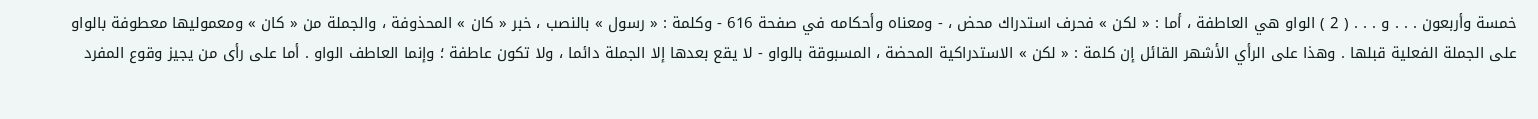خمسة وأربعون . . . و . . . ( 2 ) الواو هي العاطفة ، أما : « لكن » فحرف استدراك محض ، - ومعناه وأحكامه في صفحة 616 - وكلمة : « رسول » بالنصب ، خبر « كان » المحذوفة ، والجملة من « كان » ومعموليها معطوفة بالواو على الجملة الفعلية قبلها . وهذا على الرأي الأشهر القائل إن كلمة : « لكن » الاستدراكية المحضة ، المسبوقة بالواو - لا يقع بعدها إلا الجملة دائما ، ولا تكون عاطفة ؛ وإنما العاطف الواو . أما على رأى من يجيز وقوع المفرد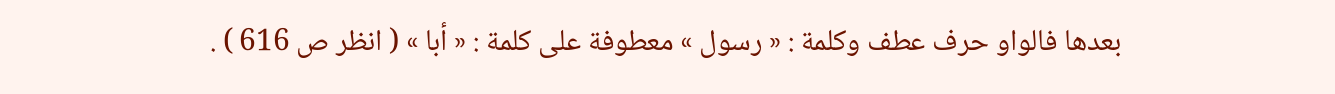بعدها فالواو حرف عطف وكلمة : « رسول » معطوفة على كلمة : « أبا » ( انظر ص 616 ) .